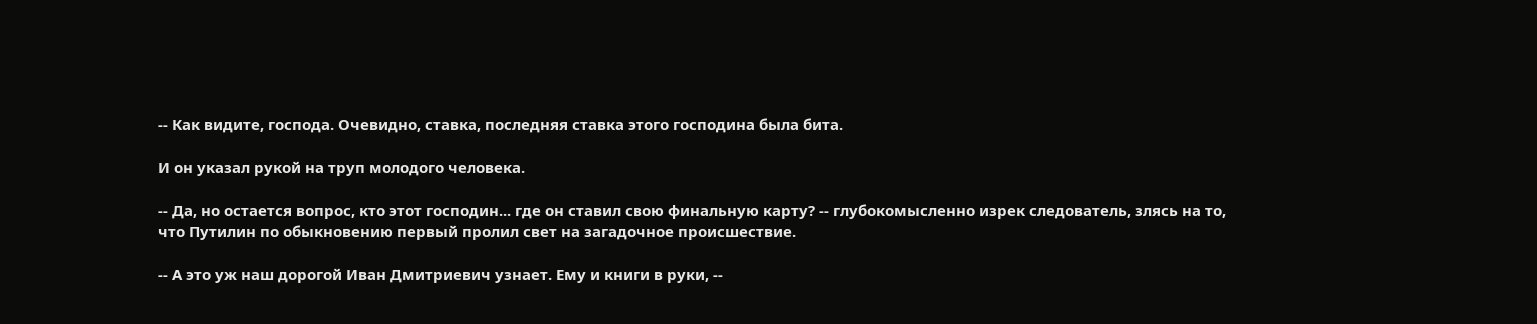-- Как видите, господа. Очевидно, ставка, последняя ставка этого господина была бита.

И он указал рукой на труп молодого человека.

-- Да, но остается вопрос, кто этот господин... где он ставил свою финальную карту? -- глубокомысленно изрек следователь, злясь на то, что Путилин по обыкновению первый пролил свет на загадочное происшествие.

-- А это уж наш дорогой Иван Дмитриевич узнает. Ему и книги в руки, --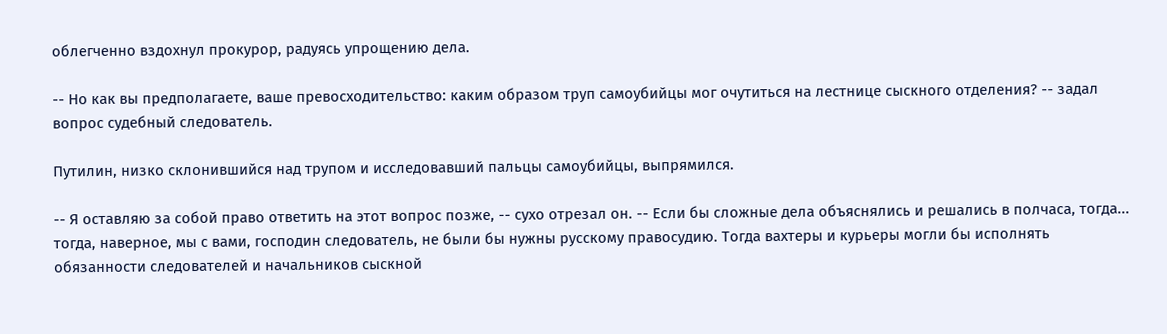облегченно вздохнул прокурор, радуясь упрощению дела.

-- Но как вы предполагаете, ваше превосходительство: каким образом труп самоубийцы мог очутиться на лестнице сыскного отделения? -- задал вопрос судебный следователь.

Путилин, низко склонившийся над трупом и исследовавший пальцы самоубийцы, выпрямился.

-- Я оставляю за собой право ответить на этот вопрос позже, -- сухо отрезал он. -- Если бы сложные дела объяснялись и решались в полчаса, тогда... тогда, наверное, мы с вами, господин следователь, не были бы нужны русскому правосудию. Тогда вахтеры и курьеры могли бы исполнять обязанности следователей и начальников сыскной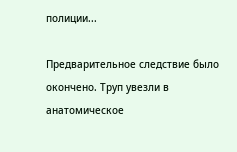полиции...

Предварительное следствие было окончено. Труп увезли в анатомическое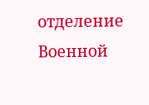отделение Военной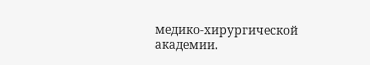медико-хирургической академии.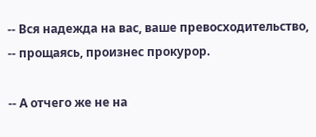-- Вся надежда на вас, ваше превосходительство, -- прощаясь, произнес прокурор.

-- А отчего же не на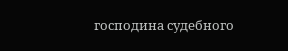господина судебного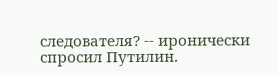следователя? -- иронически спросил Путилин.